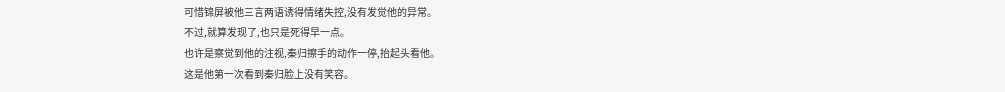可惜锦屏被他三言两语诱得情绪失控,没有发觉他的异常。
不过,就算发现了,也只是死得早一点。
也许是察觉到他的注视,秦归擦手的动作一停,抬起头看他。
这是他第一次看到秦归脸上没有笑容。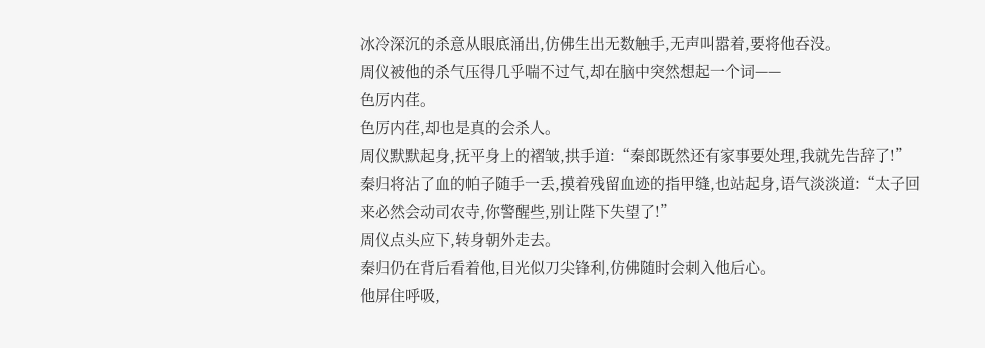冰冷深沉的杀意从眼底涌出,仿佛生出无数触手,无声叫嚣着,要将他吞没。
周仪被他的杀气压得几乎喘不过气,却在脑中突然想起一个词——
色厉内荏。
色厉内荏,却也是真的会杀人。
周仪默默起身,抚平身上的褶皱,拱手道:“秦郎既然还有家事要处理,我就先告辞了!”
秦归将沾了血的帕子随手一丢,摸着残留血迹的指甲缝,也站起身,语气淡淡道:“太子回来必然会动司农寺,你警醒些,别让陛下失望了!”
周仪点头应下,转身朝外走去。
秦归仍在背后看着他,目光似刀尖锋利,仿佛随时会刺入他后心。
他屏住呼吸,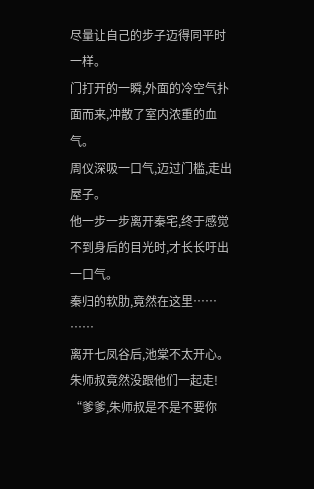尽量让自己的步子迈得同平时一样。
门打开的一瞬,外面的冷空气扑面而来,冲散了室内浓重的血气。
周仪深吸一口气,迈过门槛,走出屋子。
他一步一步离开秦宅,终于感觉不到身后的目光时,才长长吁出一口气。
秦归的软肋,竟然在这里……
……
离开七凤谷后,池棠不太开心。
朱师叔竟然没跟他们一起走!
“爹爹,朱师叔是不是不要你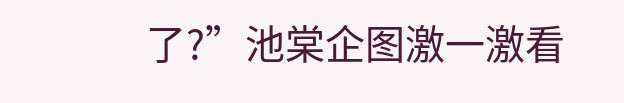了?”池棠企图激一激看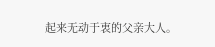起来无动于衷的父亲大人。